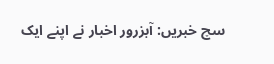سچ خبریں: آبزرور اخبار نے اپنے ایک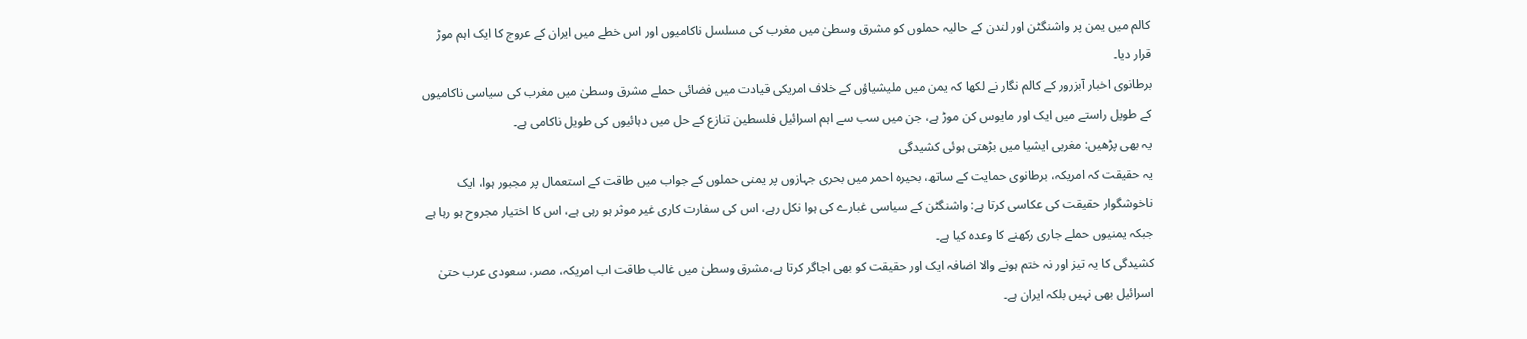کالم میں یمن پر واشنگٹن اور لندن کے حالیہ حملوں کو مشرق وسطیٰ میں مغرب کی مسلسل ناکامیوں اور اس خطے میں ایران کے عروج کا ایک اہم موڑ قرار دیا۔
برطانوی اخبار آبزرور کے کالم نگار نے لکھا کہ یمن میں ملیشیاؤں کے خلاف امریکی قیادت میں فضائی حملے مشرق وسطیٰ میں مغرب کی سیاسی ناکامیوں کے طویل راستے میں ایک اور مایوس کن موڑ ہے، جن میں سب سے اہم اسرائیل فلسطین تنازع کے حل میں دہائیوں کی طویل ناکامی ہے۔
یہ بھی پڑھیں: مغربی ایشیا میں بڑھتی ہوئی کشیدگی
یہ حقیقت کہ امریکہ، برطانوی حمایت کے ساتھ، بحیرہ احمر میں بحری جہازوں پر یمنی حملوں کے جواب میں طاقت کے استعمال پر مجبور ہوا، ایک ناخوشگوار حقیقت کی عکاسی کرتا ہے: واشنگٹن کے سیاسی غبارے کی ہوا نکل رہے، اس کی سفارت کاری غیر موثر ہو رہی ہے، اس کا اختیار مجروح ہو رہا ہے جبکہ یمنیوں حملے جاری رکھنے کا وعدہ کیا ہے۔
کشیدگی کا یہ تیز اور نہ ختم ہونے والا اضافہ ایک اور حقیقت کو بھی اجاگر کرتا ہے،مشرق وسطیٰ میں غالب طاقت اب امریکہ، مصر، سعودی عرب حتیٰ اسرائیل بھی نہیں بلکہ ایران ہے۔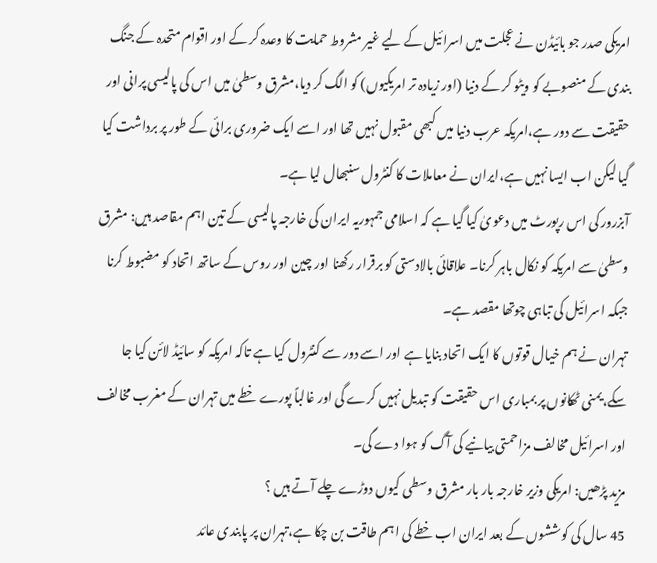امریکی صدر جو بائیڈن نے عجلت میں اسرائیل کے لیے غیر مشروط حمایت کا وعدہ کر کے اور اقوام متحدہ کے جنگ بندی کے منصوبے کو ویٹو کر کے دنیا (اور زیادہ تر امریکیوں) کو الگ کر دیا،مشرق وسطیٰ میں اس کی پالیسی پرانی اور حقیقت سے دور ہے،امریکہ عرب دنیا میں کبھی مقبول نہیں تھا اور اسے ایک ضروری برائی کے طور پر برداشت کیا گیا لیکن اب ایسا نہیں ہے،ایران نے معاملات کا کنٹرول سنبھال لیا ہے۔
آبزرور کی اس رپورٹ میں دعویٰ کیا گیا ہے کہ اسلامی جمہوریہ ایران کی خارجہ پالیسی کے تین اہم مقاصد ہیں: مشرق وسطیٰ سے امریکہ کو نکال باہر کرنا۔ علاقائی بالادستی کو برقرار رکھنا اور چین اور روس کے ساتھ اتحاد کو مضبوط کرنا جبکہ اسرائیل کی تباہی چوتھا مقصد ہے۔
تہران نے ہم خیال قوتوں کا ایک اتحاد بنایا ہے اور اسے دور سے کنٹرول کیا ہے تاکہ امریکہ کو سائیڈ لائن کیا جا سکے،یمنی ٹھکانوں پر بمباری اس حقیقت کو تبدیل نہیں کرے گی اور غالباً پورے خطے میں تہران کے مغرب مخالف اور اسرائیل مخالف مزاحمتی بیانیے کی آگ کو ہوا دے گی۔
مزید پڑھیں: امریکی وزیر خارجہ بار بار مشرق وسطی کیوں دوڑے چلے آتے ہیں ؟
45 سال کی کوششوں کے بعد ایران اب خطے کی اہم طاقت بن چکا ہے،تہران پر پابندی عائد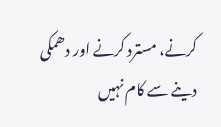کرنے، مسترد کرنے اور دھمکی دینے سے کام نہیں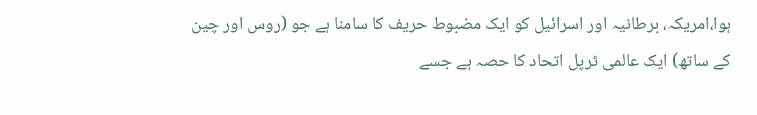ہوا،امریکہ، برطانیہ اور اسرائیل کو ایک مضبوط حریف کا سامنا ہے جو (روس اور چین کے ساتھ) ایک عالمی ٹرپل اتحاد کا حصہ ہے جسے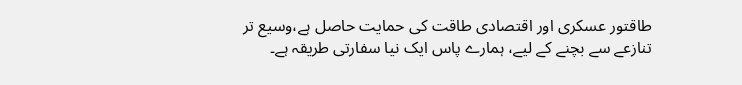طاقتور عسکری اور اقتصادی طاقت کی حمایت حاصل ہے،وسیع تر تنازعے سے بچنے کے لیے، ہمارے پاس ایک نیا سفارتی طریقہ ہے۔